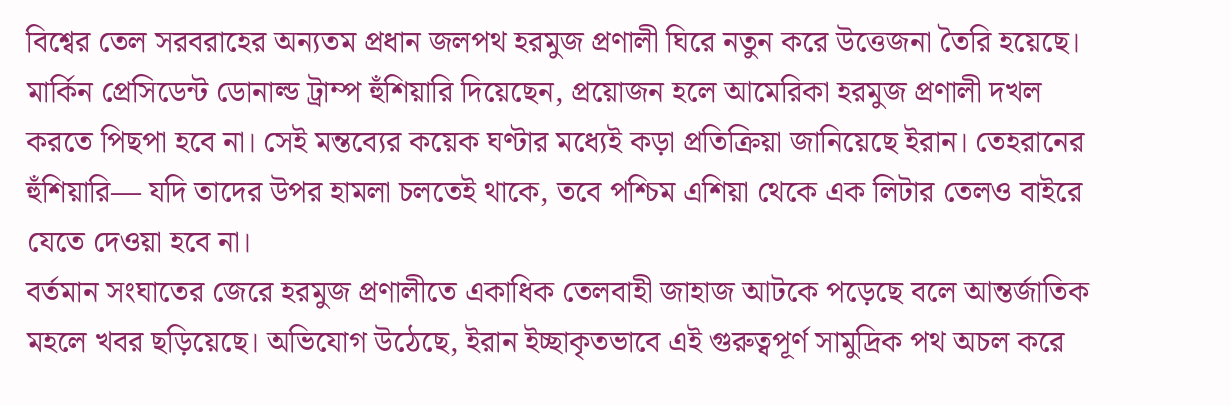বিশ্বের তেল সরবরাহের অন্যতম প্রধান জলপথ হরমুজ প্রণালী ঘিরে নতুন করে উত্তেজনা তৈরি হয়েছে। মার্কিন প্রেসিডেন্ট ডোনাল্ড ট্রাম্প হুঁশিয়ারি দিয়েছেন, প্রয়োজন হলে আমেরিকা হরমুজ প্রণালী দখল করতে পিছপা হবে না। সেই মন্তব্যের কয়েক ঘণ্টার মধ্যেই কড়া প্রতিক্রিয়া জানিয়েছে ইরান। তেহরানের হুঁশিয়ারি— যদি তাদের উপর হামলা চলতেই থাকে, তবে পশ্চিম এশিয়া থেকে এক লিটার তেলও বাইরে যেতে দেওয়া হবে না।
বর্তমান সংঘাতের জেরে হরমুজ প্রণালীতে একাধিক তেলবাহী জাহাজ আটকে পড়েছে বলে আন্তর্জাতিক মহলে খবর ছড়িয়েছে। অভিযোগ উঠেছে, ইরান ইচ্ছাকৃতভাবে এই গুরুত্বপূর্ণ সামুদ্রিক পথ অচল করে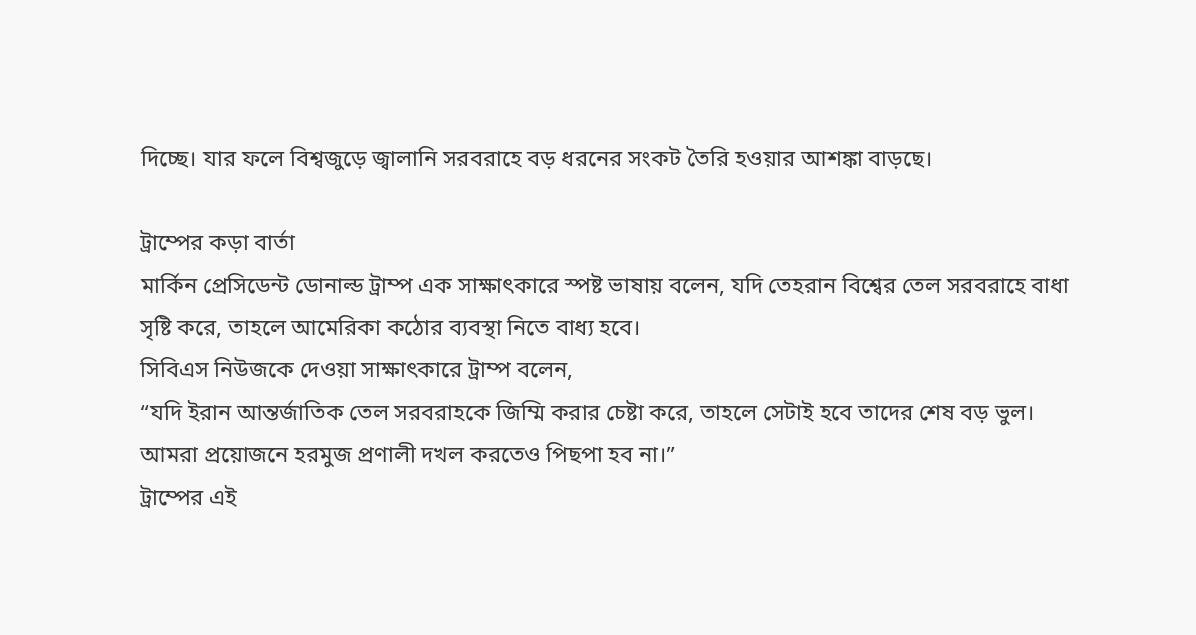দিচ্ছে। যার ফলে বিশ্বজুড়ে জ্বালানি সরবরাহে বড় ধরনের সংকট তৈরি হওয়ার আশঙ্কা বাড়ছে।

ট্রাম্পের কড়া বার্তা
মার্কিন প্রেসিডেন্ট ডোনাল্ড ট্রাম্প এক সাক্ষাৎকারে স্পষ্ট ভাষায় বলেন, যদি তেহরান বিশ্বের তেল সরবরাহে বাধা সৃষ্টি করে, তাহলে আমেরিকা কঠোর ব্যবস্থা নিতে বাধ্য হবে।
সিবিএস নিউজকে দেওয়া সাক্ষাৎকারে ট্রাম্প বলেন,
“যদি ইরান আন্তর্জাতিক তেল সরবরাহকে জিম্মি করার চেষ্টা করে, তাহলে সেটাই হবে তাদের শেষ বড় ভুল। আমরা প্রয়োজনে হরমুজ প্রণালী দখল করতেও পিছপা হব না।”
ট্রাম্পের এই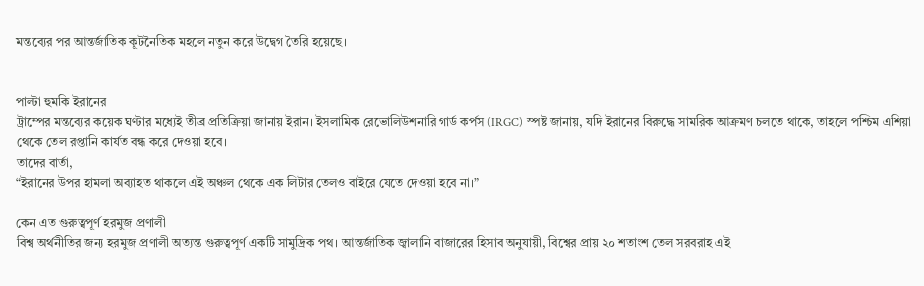মন্তব্যের পর আন্তর্জাতিক কূটনৈতিক মহলে নতুন করে উদ্বেগ তৈরি হয়েছে।


পাল্টা হুমকি ইরানের
ট্রাম্পের মন্তব্যের কয়েক ঘণ্টার মধ্যেই তীব্র প্রতিক্রিয়া জানায় ইরান। ইসলামিক রেভোলিউশনারি গার্ড কর্পস (IRGC) স্পষ্ট জানায়, যদি ইরানের বিরুদ্ধে সামরিক আক্রমণ চলতে থাকে, তাহলে পশ্চিম এশিয়া থেকে তেল রপ্তানি কার্যত বন্ধ করে দেওয়া হবে।
তাদের বার্তা,
“ইরানের উপর হামলা অব্যাহত থাকলে এই অঞ্চল থেকে এক লিটার তেলও বাইরে যেতে দেওয়া হবে না।”

কেন এত গুরুত্বপূর্ণ হরমুজ প্রণালী
বিশ্ব অর্থনীতির জন্য হরমুজ প্রণালী অত্যন্ত গুরুত্বপূর্ণ একটি সামুদ্রিক পথ। আন্তর্জাতিক জ্বালানি বাজারের হিসাব অনুযায়ী, বিশ্বের প্রায় ২০ শতাংশ তেল সরবরাহ এই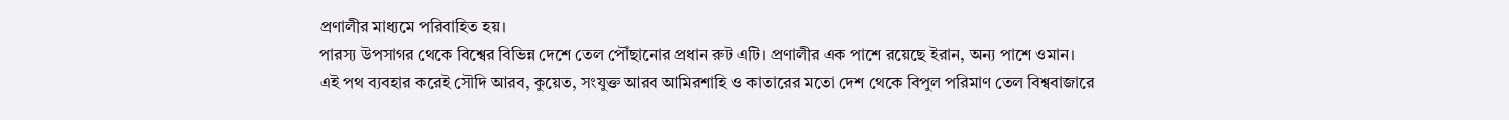প্রণালীর মাধ্যমে পরিবাহিত হয়।
পারস্য উপসাগর থেকে বিশ্বের বিভিন্ন দেশে তেল পৌঁছানোর প্রধান রুট এটি। প্রণালীর এক পাশে রয়েছে ইরান, অন্য পাশে ওমান।
এই পথ ব্যবহার করেই সৌদি আরব, কুয়েত, সংযুক্ত আরব আমিরশাহি ও কাতারের মতো দেশ থেকে বিপুল পরিমাণ তেল বিশ্ববাজারে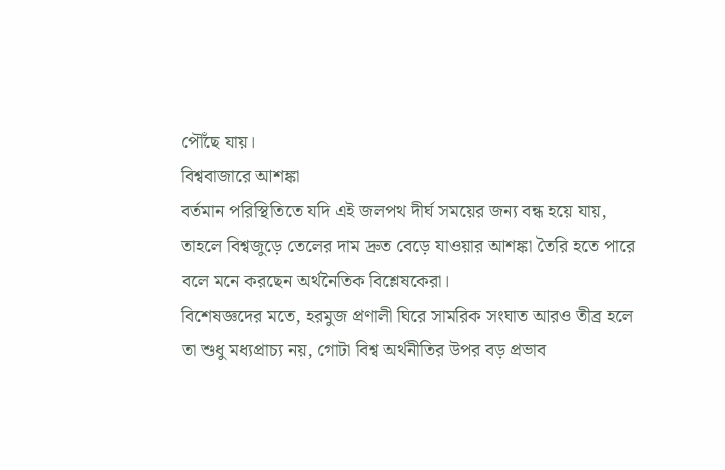পৌঁছে যায়।
বিশ্ববাজারে আশঙ্কা
বর্তমান পরিস্থিতিতে যদি এই জলপথ দীর্ঘ সময়ের জন্য বন্ধ হয়ে যায়, তাহলে বিশ্বজুড়ে তেলের দাম দ্রুত বেড়ে যাওয়ার আশঙ্কা তৈরি হতে পারে বলে মনে করছেন অর্থনৈতিক বিশ্লেষকেরা।
বিশেষজ্ঞদের মতে, হরমুজ প্রণালী ঘিরে সামরিক সংঘাত আরও তীব্র হলে তা শুধু মধ্যপ্রাচ্য নয়, গোটা বিশ্ব অর্থনীতির উপর বড় প্রভাব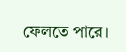ফেলতে পারে।